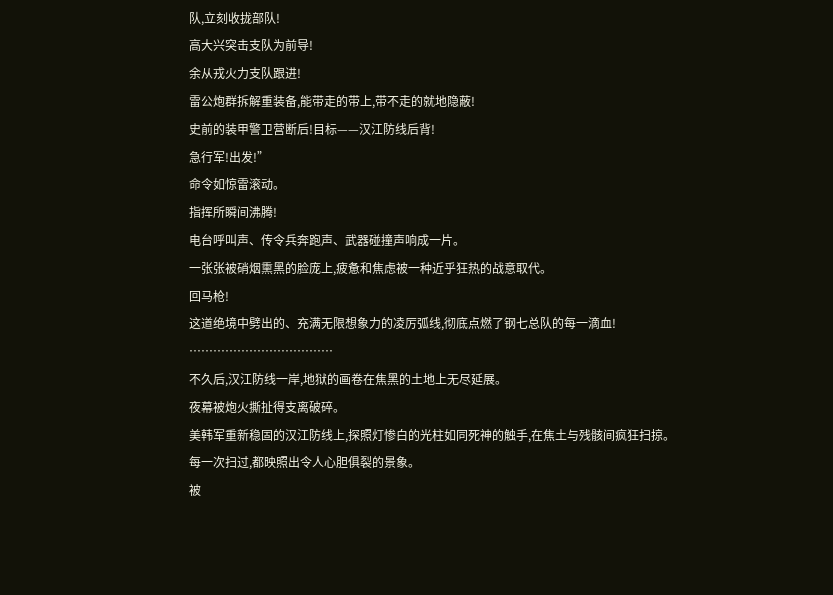队,立刻收拢部队!
高大兴突击支队为前导!
余从戎火力支队跟进!
雷公炮群拆解重装备,能带走的带上,带不走的就地隐蔽!
史前的装甲警卫营断后!目标——汉江防线后背!
急行军!出发!”
命令如惊雷滚动。
指挥所瞬间沸腾!
电台呼叫声、传令兵奔跑声、武器碰撞声响成一片。
一张张被硝烟熏黑的脸庞上,疲惫和焦虑被一种近乎狂热的战意取代。
回马枪!
这道绝境中劈出的、充满无限想象力的凌厉弧线,彻底点燃了钢七总队的每一滴血!
………………………………
不久后,汉江防线一岸,地狱的画卷在焦黑的土地上无尽延展。
夜幕被炮火撕扯得支离破碎。
美韩军重新稳固的汉江防线上,探照灯惨白的光柱如同死神的触手,在焦土与残骸间疯狂扫掠。
每一次扫过,都映照出令人心胆俱裂的景象。
被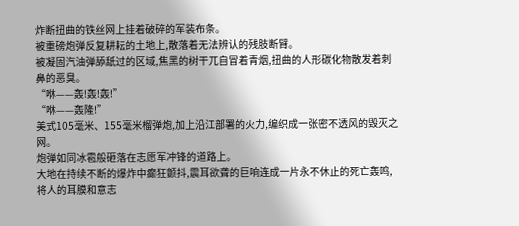炸断扭曲的铁丝网上挂着破碎的军装布条。
被重磅炮弹反复耕耘的土地上,散落着无法辨认的残肢断臂。
被凝固汽油弹舔舐过的区域,焦黑的树干兀自冒着青烟,扭曲的人形碳化物散发着刺鼻的恶臭。
“咻——轰!轰!轰!”
“咻——轰隆!”
美式105毫米、155毫米榴弹炮,加上沿江部署的火力,编织成一张密不透风的毁灭之网。
炮弹如同冰雹般砸落在志愿军冲锋的道路上。
大地在持续不断的爆炸中癫狂颤抖,震耳欲聋的巨响连成一片永不休止的死亡轰鸣,将人的耳膜和意志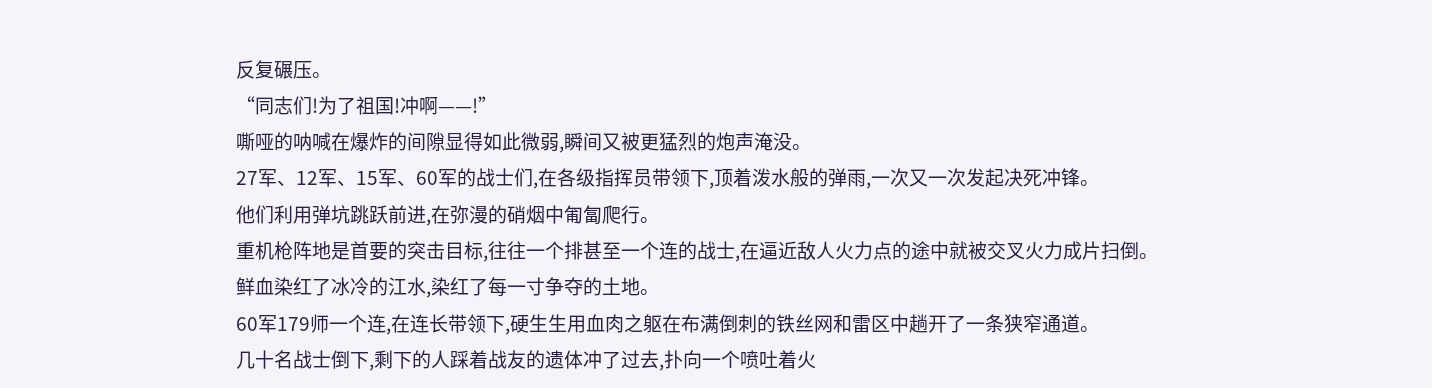反复碾压。
“同志们!为了祖国!冲啊——!”
嘶哑的呐喊在爆炸的间隙显得如此微弱,瞬间又被更猛烈的炮声淹没。
27军、12军、15军、60军的战士们,在各级指挥员带领下,顶着泼水般的弹雨,一次又一次发起决死冲锋。
他们利用弹坑跳跃前进,在弥漫的硝烟中匍匐爬行。
重机枪阵地是首要的突击目标,往往一个排甚至一个连的战士,在逼近敌人火力点的途中就被交叉火力成片扫倒。
鲜血染红了冰冷的江水,染红了每一寸争夺的土地。
60军179师一个连,在连长带领下,硬生生用血肉之躯在布满倒刺的铁丝网和雷区中趟开了一条狭窄通道。
几十名战士倒下,剩下的人踩着战友的遗体冲了过去,扑向一个喷吐着火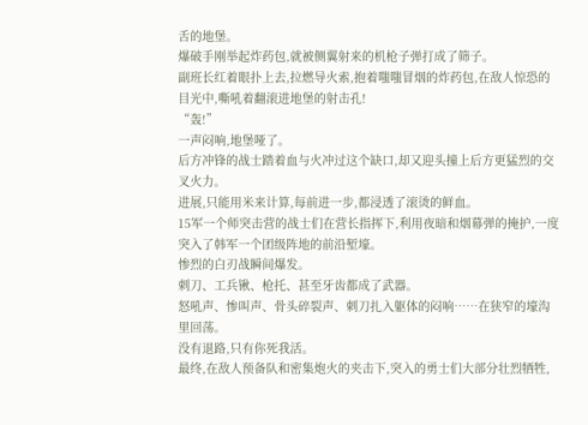舌的地堡。
爆破手刚举起炸药包,就被侧翼射来的机枪子弹打成了筛子。
副班长红着眼扑上去,拉燃导火索,抱着嗤嗤冒烟的炸药包,在敌人惊恐的目光中,嘶吼着翻滚进地堡的射击孔!
“轰!”
一声闷响,地堡哑了。
后方冲锋的战士踏着血与火冲过这个缺口,却又迎头撞上后方更猛烈的交叉火力。
进展,只能用米来计算,每前进一步,都浸透了滚烫的鲜血。
15军一个师突击营的战士们在营长指挥下,利用夜暗和烟幕弹的掩护,一度突入了韩军一个团级阵地的前沿堑壕。
惨烈的白刃战瞬间爆发。
刺刀、工兵锹、枪托、甚至牙齿都成了武器。
怒吼声、惨叫声、骨头碎裂声、刺刀扎入躯体的闷响……在狭窄的壕沟里回荡。
没有退路,只有你死我活。
最终,在敌人预备队和密集炮火的夹击下,突入的勇士们大部分壮烈牺牲,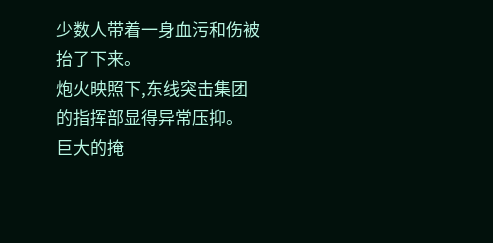少数人带着一身血污和伤被抬了下来。
炮火映照下,东线突击集团的指挥部显得异常压抑。
巨大的掩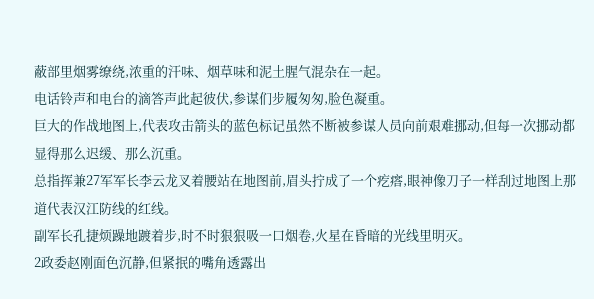蔽部里烟雾缭绕,浓重的汗味、烟草味和泥土腥气混杂在一起。
电话铃声和电台的滴答声此起彼伏,参谋们步履匆匆,脸色凝重。
巨大的作战地图上,代表攻击箭头的蓝色标记虽然不断被参谋人员向前艰难挪动,但每一次挪动都显得那么迟缓、那么沉重。
总指挥兼27军军长李云龙叉着腰站在地图前,眉头拧成了一个疙瘩,眼神像刀子一样刮过地图上那道代表汉江防线的红线。
副军长孔捷烦躁地踱着步,时不时狠狠吸一口烟卷,火星在昏暗的光线里明灭。
2政委赵刚面色沉静,但紧抿的嘴角透露出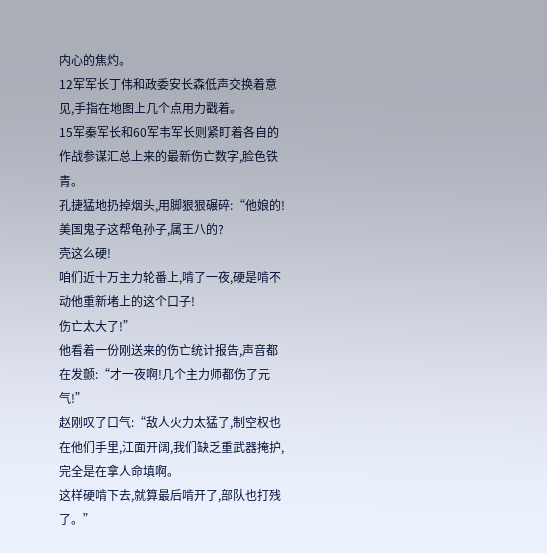内心的焦灼。
12军军长丁伟和政委安长森低声交换着意见,手指在地图上几个点用力戳着。
15军秦军长和60军韦军长则紧盯着各自的作战参谋汇总上来的最新伤亡数字,脸色铁青。
孔捷猛地扔掉烟头,用脚狠狠碾碎:“他娘的!
美国鬼子这帮龟孙子,属王八的?
壳这么硬!
咱们近十万主力轮番上,啃了一夜,硬是啃不动他重新堵上的这个口子!
伤亡太大了!”
他看着一份刚送来的伤亡统计报告,声音都在发颤:“才一夜啊!几个主力师都伤了元气!”
赵刚叹了口气:“敌人火力太猛了,制空权也在他们手里,江面开阔,我们缺乏重武器掩护,完全是在拿人命填啊。
这样硬啃下去,就算最后啃开了,部队也打残了。”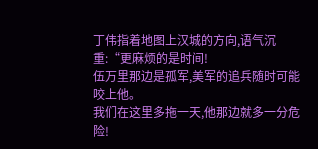丁伟指着地图上汉城的方向,语气沉重:“更麻烦的是时间!
伍万里那边是孤军,美军的追兵随时可能咬上他。
我们在这里多拖一天,他那边就多一分危险!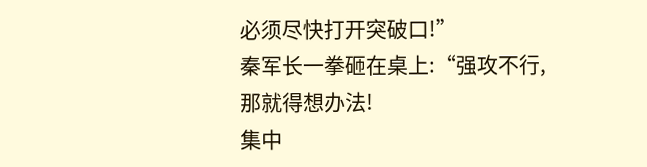必须尽快打开突破口!”
秦军长一拳砸在桌上:“强攻不行,那就得想办法!
集中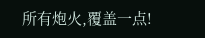所有炮火,覆盖一点!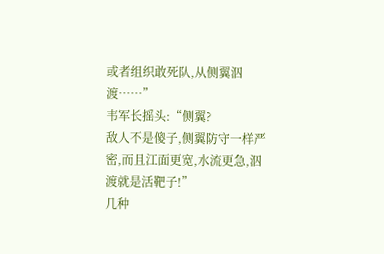或者组织敢死队,从侧翼泅渡……”
韦军长摇头:“侧翼?
敌人不是傻子,侧翼防守一样严密,而且江面更宽,水流更急,泅渡就是活靶子!”
几种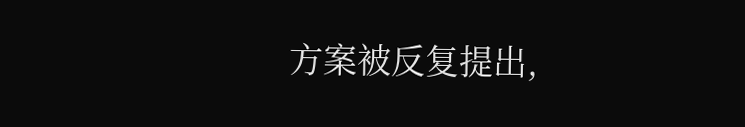方案被反复提出,